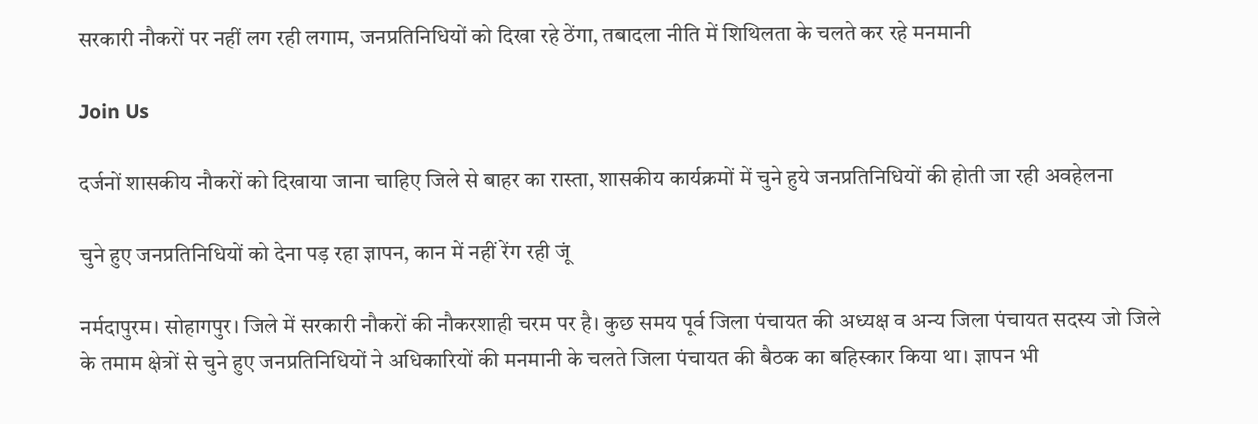सरकारी नौकरों पर नहीं लग रही लगाम, जनप्रतिनिधियों को दिखा रहे ठेंगा, तबादला नीति में शिथिलता के चलते कर रहे मनमानी

Join Us

दर्जनों शासकीय नौकरों को दिखाया जाना चाहिए जिले से बाहर का रास्ता, शासकीय कार्यक्रमों में चुने हुये जनप्रतिनिधियों की होती जा रही अवहेलना

चुने हुए जनप्रतिनिधियों को देना पड़ रहा ज्ञापन, कान में नहीं रेंग रही जूं

नर्मदापुरम। सोहागपुर। जिले में सरकारी नौकरों की नौकरशाही चरम पर है। कुछ समय पूर्व जिला पंचायत की अध्यक्ष व अन्य जिला पंचायत सदस्य जो जिले के तमाम क्षेत्रों से चुने हुए जनप्रतिनिधियों ने अधिकारियों की मनमानी के चलते जिला पंचायत की बैठक का बहिस्कार किया था। ज्ञापन भी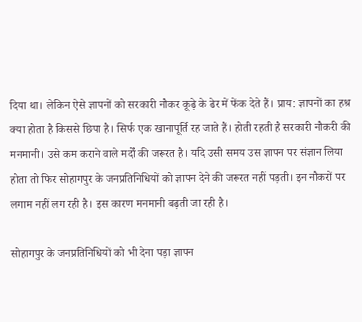दिया था। लेकिन ऐसे ज्ञापनों को सरकारी नौकर कूढ़े के ढेर में फेंक देते हैं। प्राय: ज्ञापनों का हश्र क्या होता है किससे छिपा है। सिर्फ एक खानापूर्ति रह जाते हैं। होती रहती है सरकारी नौकरी की मनमानी। उसे कम कराने वाले मर्दों की जरूरत है। यदि उसी समय उस ज्ञापन पर संज्ञान लिया होता तो फिर सोहागपुर के जनप्रतिनिधियों को ज्ञापन देने की जरूरत नहीं पड़ती। इन नौकरों पर लगाम नहीं लग रही है। इस कारण मनमानी बढ़ती जा रही है।

सोहागपुर के जनप्रतिनिधियों को भी देना पड़ा ज्ञापन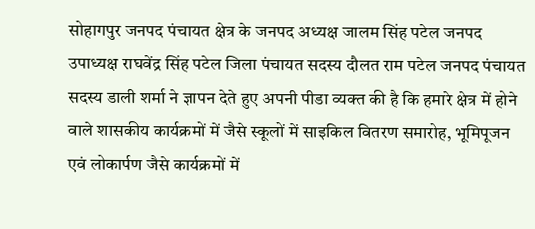सोहागपुर जनपद पंचायत क्षेत्र के जनपद अध्यक्ष जालम सिंह पटेल जनपद उपाध्यक्ष राघवेंद्र सिंह पटेल जिला पंचायत सदस्य दौलत राम पटेल जनपद पंचायत सदस्य डाली शर्मा ने ज्ञापन देते हुए अपनी पीडा व्यक्त की है कि हमारे क्षेत्र में होने वाले शासकीय कार्यक्रमों में जैसे स्कूलों में साइकिल वितरण समारोह, भूमिपूजन एवं लोकार्पण जैसे कार्यक्रमों में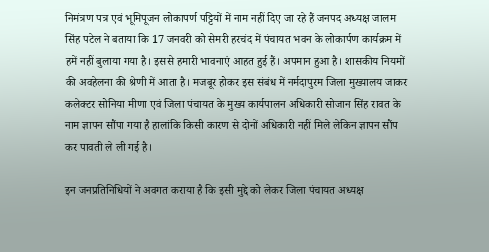निमंत्रण पत्र एवं भूमिपूजन लोकापर्ण प‌ट्टियों में नाम नहीं दिए जा रहे हैं जनपद अध्यक्ष जालम सिंह पटेल ने बताया कि 17 जनवरी को सेमरी हरचंद में पंचायत भवन के लोकार्पण कार्यक्रम में हमें नहीं बुलाया गया है। इससे हमारी भावनाएं आहत हुई हैं। अपमान हुआ है। शासकीय नियमों की अवहेलना की श्रेणी में आता है। मजबूर होकर इस संबंध में नर्मदापुरम जिला मुख्यालय जाकर कलेक्टर सोनिया मीणा एवं जिला पंचायत के मुख्य कार्यपालन अधिकारी सोजान सिंह रावत के नाम ज्ञापन सौंपा गया है हालांकि किसी कारण से दोनों अधिकारी नहीं मिले लेकिन ज्ञापन सौंप कर पावती ले ली गई है।

इन जनप्रतिनिधियों ने अवगत कराया है कि इसी मुद्दे को लेकर जिला पंचायत अध्यक्ष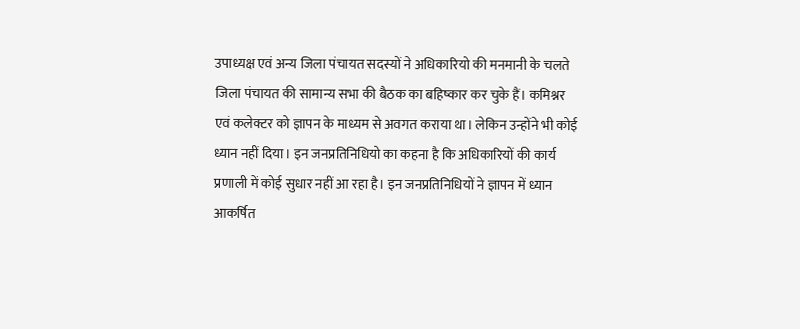उपाध्यक्ष एवं अन्य जिला पंचायत सदस्यों ने अधिकारियो की मनमानी के चलते जिला पंचायत की सामान्य सभा की बैठक का बहिष्कार कर चुके हैं। कमिश्नर एवं कलेक्टर को ज्ञापन के माध्यम से अवगत कराया था। लेकिन उन्होंने भी कोई ध्यान नहीं दिया। इन जनप्रतिनिधियो का कहना है कि अधिकारियों की कार्य प्रणाली में कोई सुधार नहीं आ रहा है। इन जनप्रतिनिधियों ने ज्ञापन में ध्यान आकर्षित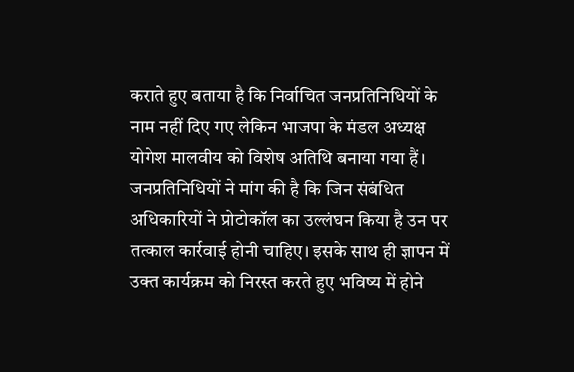कराते हुए बताया है कि निर्वाचित जनप्रतिनिधियों के नाम नहीं दिए गए लेकिन भाजपा के मंडल अध्यक्ष योगेश मालवीय को विशेष अतिथि बनाया गया हैं। जनप्रतिनिधियों ने मांग की है कि जिन संबंधित अधिकारियों ने प्रोटोकॉल का उल्लंघन किया है उन पर तत्काल कार्रवाई होनी चाहिए। इसके साथ ही ज्ञापन में उक्त कार्यक्रम को निरस्त करते हुए भविष्य में होने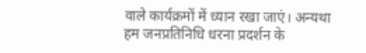वाले कार्यक्रमों में ध्यान रखा जाएं। अन्यथा हम जनप्रतिनिधि धरना प्रदर्शन के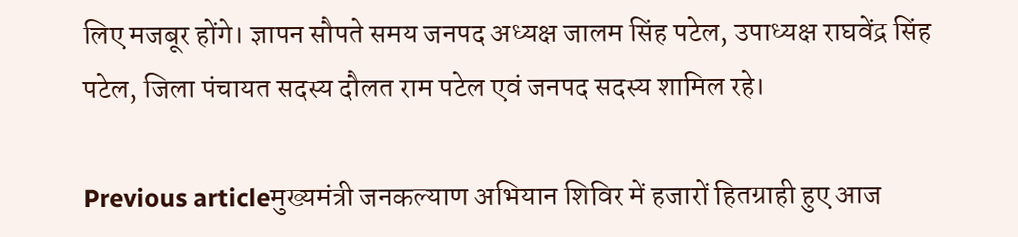लिए मजबूर होंगे। ज्ञापन सौपते समय जनपद अध्यक्ष जालम सिंह पटेल, उपाध्यक्ष राघवेंद्र सिंह पटेल, जिला पंचायत सदस्य दौलत राम पटेल एवं जनपद सदस्य शामिल रहे।

Previous articleमुख्यमंत्री जनकल्याण अभियान शिविर में हजारों हितग्राही हुए आज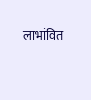लाभांवित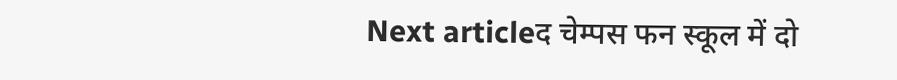Next articleद चेम्पस फन स्कूल में दो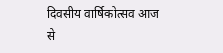दिवसीय वार्षिकोत्सव आज से